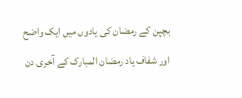بچپن کے رمضان کی یادوں میں ایک واضح اور شفاف یاد رمضان المبارک کے آخری دن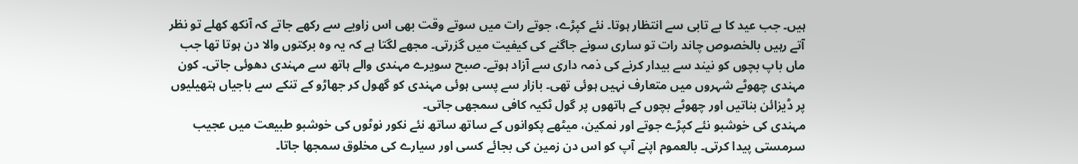ہیں۔ جب عید کا بے تابی سے انتظار ہوتا۔ نئے کپڑے، جوتے رات میں سوتے وقت بھی اس زاویے سے رکھے جاتے کہ آنکھ کھلے تو نظر آتے رہیں بالخصوص چاند رات تو ساری سونے جاگنے کی کیفیت میں گزرتی۔ مجھے لگتا ہے کہ یہ وہ برکتوں والا دن ہوتا تھا جب ماں باپ بچوں کو نیند سے بیدار کرنے کی ذمہ داری سے آزاد ہوتے۔ صبح سویرے مہندی والے ہاتھ سے مہندی دھوئی جاتی۔ کون مہندی چھوٹے شہروں میں متعارف نہیں ہوئی تھی۔ بازار سے پسی ہوئی مہندی کو گھول کر جھاڑو کے تنکے سے باجیاں ہتھیلیوں پر ڈیزائن بناتیں اور چھوٹے بچوں کے ہاتھوں پر گول ٹکیہ کافی سمجھی جاتی۔
مہندی کی خوشبو نئے کپڑے جوتے اور نمکین، میٹھے پکوانوں کے ساتھ ساتھ نئے نکور نوٹوں کی خوشبو طبیعت میں عجیب سرمستی پیدا کرتی۔ بالعموم اپنے آپ کو اس دن زمین کی بجائے کسی اور سیارے کی مخلوق سمجھا جاتا۔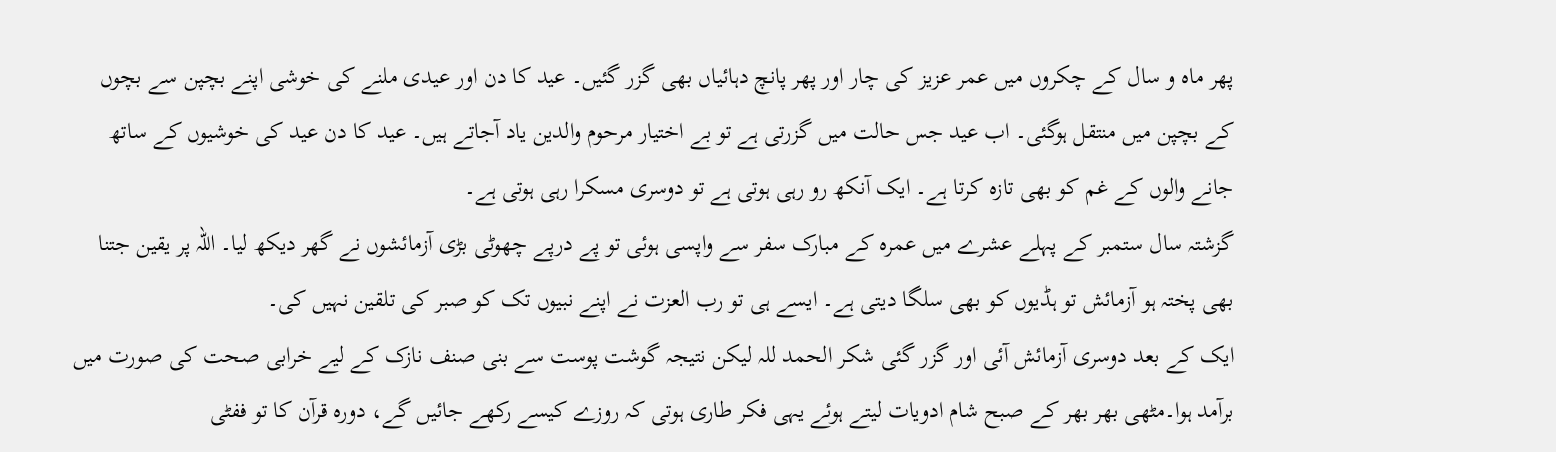پھر ماہ و سال کے چکروں میں عمر عزیز کی چار اور پھر پانچ دہائیاں بھی گزر گئیں۔ عید کا دن اور عیدی ملنے کی خوشی اپنے بچپن سے بچوں کے بچپن میں منتقل ہوگئی۔ اب عید جس حالت میں گزرتی ہے تو بے اختیار مرحوم والدین یاد آجاتے ہیں۔ عید کا دن عید کی خوشیوں کے ساتھ جانے والوں کے غم کو بھی تازہ کرتا ہے۔ ایک آنکھ رو رہی ہوتی ہے تو دوسری مسکرا رہی ہوتی ہے۔
گزشتہ سال ستمبر کے پہلے عشرے میں عمرہ کے مبارک سفر سے واپسی ہوئی تو پے درپے چھوٹی بڑی آزمائشوں نے گھر دیکھ لیا۔ اللہ پر یقین جتنا بھی پختہ ہو آزمائش تو ہڈیوں کو بھی سلگا دیتی ہے۔ ایسے ہی تو رب العزت نے اپنے نبیوں تک کو صبر کی تلقین نہیں کی۔
ایک کے بعد دوسری آزمائش آئی اور گزر گئی شکر الحمد للہ لیکن نتیجہ گوشت پوست سے بنی صنف نازک کے لیے خرابی صحت کی صورت میں برآمد ہوا۔مٹھی بھر بھر کے صبح شام ادویات لیتے ہوئے یہی فکر طاری ہوتی کہ روزے کیسے رکھے جائیں گے، دورہ قرآن کا تو ففٹی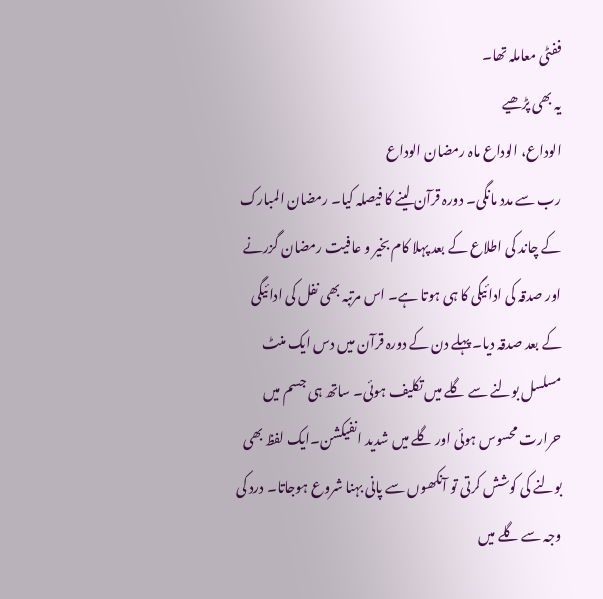ففٹی معاملہ تھا۔
یہ بھی پڑھیے
الوداع، الوداع ماہ رمضان الوداع
رب سے مدد مانگی۔ دورہ قرآن لینے کا فیصلہ کیا۔ رمضان المبارک کے چاند کی اطلاع کے بعد پہلا کام بخیر و عافیت رمضان گزرنے اور صدقہ کی ادائیگی کا ہی ہوتا ہے۔ اس مرتبہ بھی نفل کی ادائیگی کے بعد صدقہ دیا۔ پہلے دن کے دورہ قرآن میں دس ایک منٹ مسلسل بولنے سے گلے میں تکلیف ہوئی۔ ساتھ ہی جسم میں حرارت محسوس ہوئی اور گلے میں شدید انفیکشن۔ایک لفظ بھی بولنے کی کوشش کرتی تو آنکھوں سے پانی بہنا شروع ہوجاتا۔ درد کی وجہ سے گلے میں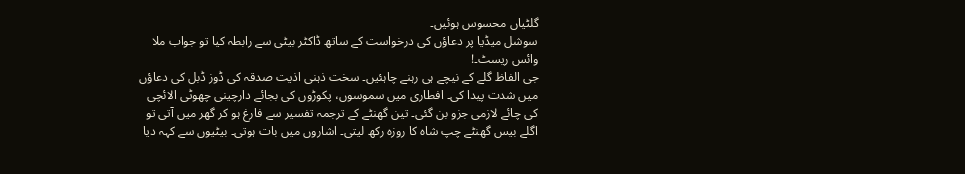گلٹیاں محسوس ہوئیں۔
سوشل میڈیا پر دعاؤں کی درخواست کے ساتھ ڈاکٹر بیٹی سے رابطہ کیا تو جواب ملا وائس ریسٹ۔!
جی الفاظ گلے کے نیچے ہی رہنے چاہئیں۔ سخت ذہنی اذیت صدقہ کی ڈوز ڈبل کی دعاؤں میں شدت پیدا کی۔ افطاری میں سموسوں، پکوڑوں کی بجائے دارچینی چھوٹی الائچی کی چائے لازمی جزو بن گئی۔ تین گھنٹے کے ترجمہ تفسیر سے فارغ ہو کر گھر میں آتی تو اگلے بیس گھنٹے چپ شاہ کا روزہ رکھ لیتی۔ اشاروں میں بات ہوتی۔ بیٹیوں سے کہہ دیا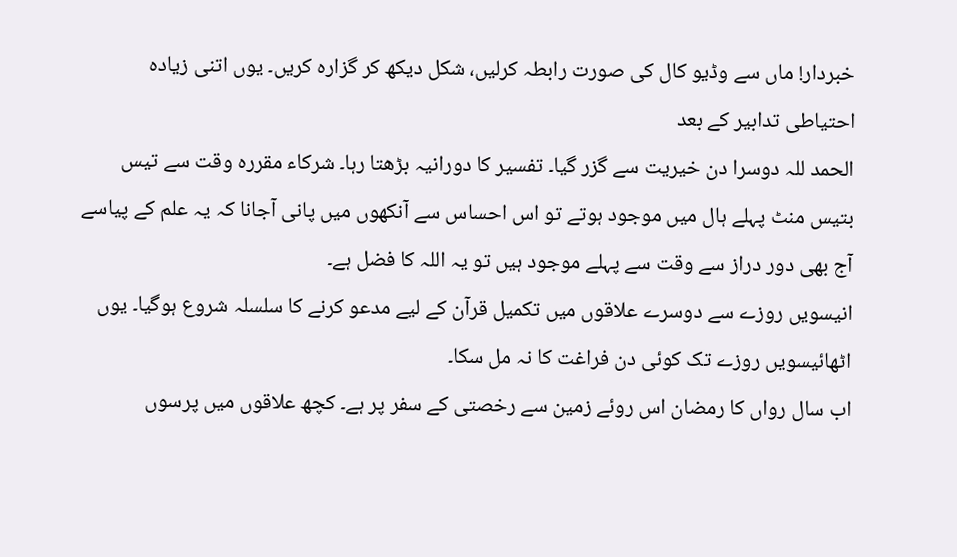خبردار! ماں سے وڈیو کال کی صورت رابطہ کرلیں، شکل دیکھ کر گزارہ کریں۔ یوں اتنی زیادہ احتیاطی تدابیر کے بعد
الحمد للہ دوسرا دن خیریت سے گزر گیا۔ تفسیر کا دورانیہ بڑھتا رہا۔ شرکاء مقررہ وقت سے تیس بتیس منٹ پہلے ہال میں موجود ہوتے تو اس احساس سے آنکھوں میں پانی آجانا کہ یہ علم کے پیاسے آج بھی دور دراز سے وقت سے پہلے موجود ہیں تو یہ اللہ کا فضل ہے۔
انیسویں روزے سے دوسرے علاقوں میں تکمیل قرآن کے لیے مدعو کرنے کا سلسلہ شروع ہوگیا۔ یوں اٹھائیسویں روزے تک کوئی دن فراغت کا نہ مل سکا۔
اب سال رواں کا رمضان اس روئے زمین سے رخصتی کے سفر پر ہے۔ کچھ علاقوں میں پرسوں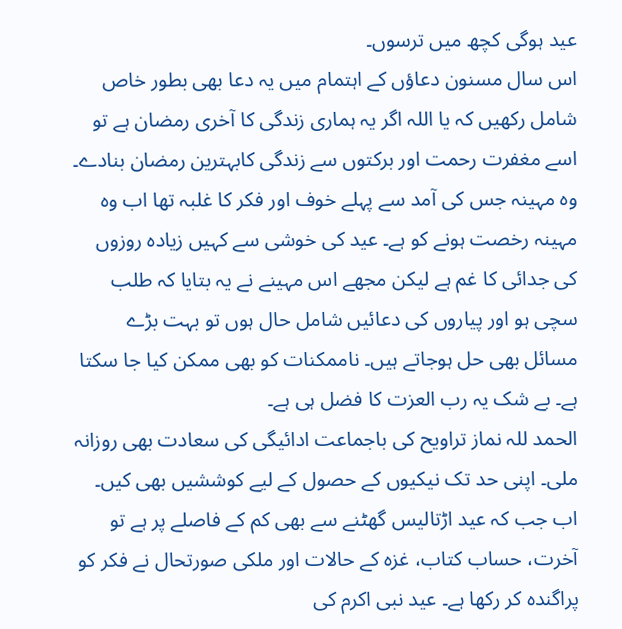عید ہوگی کچھ میں ترسوں۔
اس سال مسنون دعاؤں کے اہتمام میں یہ دعا بھی بطور خاص شامل رکھیں کہ یا اللہ اگر یہ ہماری زندگی کا آخری رمضان ہے تو اسے مغفرت رحمت اور برکتوں سے زندگی کابہترین رمضان بنادے۔
وہ مہینہ جس کی آمد سے پہلے خوف اور فکر کا غلبہ تھا اب وہ مہینہ رخصت ہونے کو ہے۔ عید کی خوشی سے کہیں زیادہ روزوں کی جدائی کا غم ہے لیکن مجھے اس مہینے نے یہ بتایا کہ طلب سچی ہو اور پیاروں کی دعائیں شامل حال ہوں تو بہت بڑے مسائل بھی حل ہوجاتے ہیں۔ ناممکنات کو بھی ممکن کیا جا سکتا ہے۔ بے شک یہ رب العزت کا فضل ہی ہے۔
الحمد للہ نماز تراویح کی باجماعت ادائیگی کی سعادت بھی روزانہ ملی۔ اپنی حد تک نیکیوں کے حصول کے لیے کوششیں بھی کیں۔ اب جب کہ عید اڑتالیس گھٹنے سے بھی کم کے فاصلے پر ہے تو آخرت، حساب کتاب، غزہ کے حالات اور ملکی صورتحال نے فکر کو پراگندہ کر رکھا ہے۔ عید نبی اکرم کی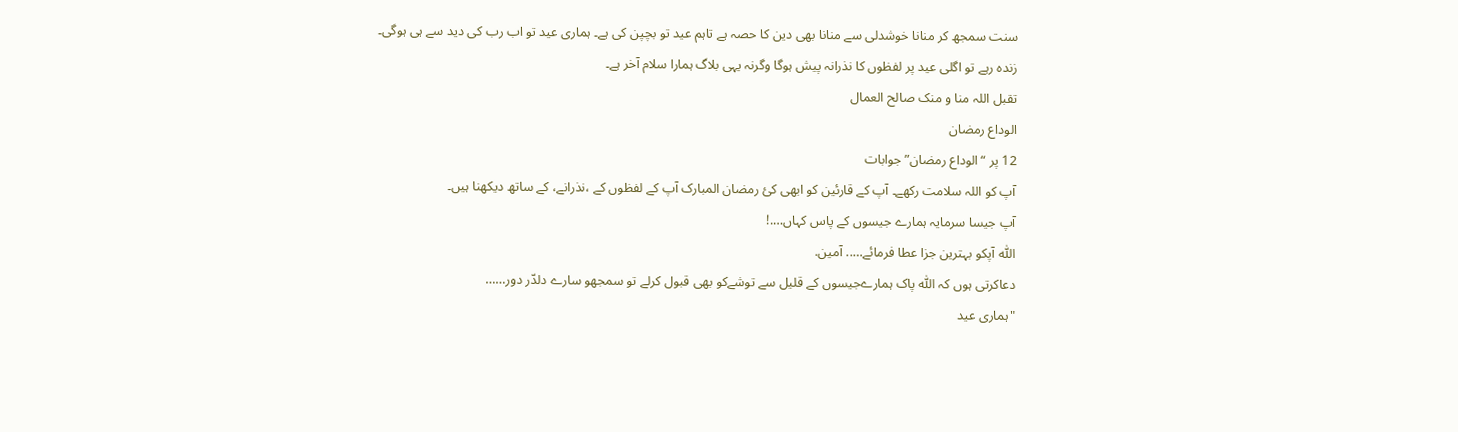سنت سمجھ کر منانا خوشدلی سے منانا بھی دین کا حصہ ہے تاہم عید تو بچپن کی ہے۔ ہماری عید تو اب رب کی دید سے ہی ہوگی۔
زندہ رہے تو اگلی عید پر لفظوں کا نذرانہ پیش ہوگا وگرنہ یہی بلاگ ہمارا سلام آخر ہے۔
تقبل اللہ منا و منک صالح العمال
الوداع رمضان
12 پر “الوداع رمضان” جوابات
آپ کو اللہ سلامت رکھے۔ آپ کے قارئین کو ابھی کئ رمضان المبارک آپ کے لفظوں کے ،نذرانے، کے ساتھ دیکھنا ہیں۔
آپ جیسا سرمایہ ہمارے جیسوں کے پاس کہاں….!
اللّٰہ آپکو بہترین جزا عطا فرمائے….. آمین.
دعاکرتی ہوں کہ اللّٰہ پاک ہمارےجیسوں کے قلیل سے توشےکو بھی قبول کرلے تو سمجھو سارے دلدّر دور……
"ہماری عید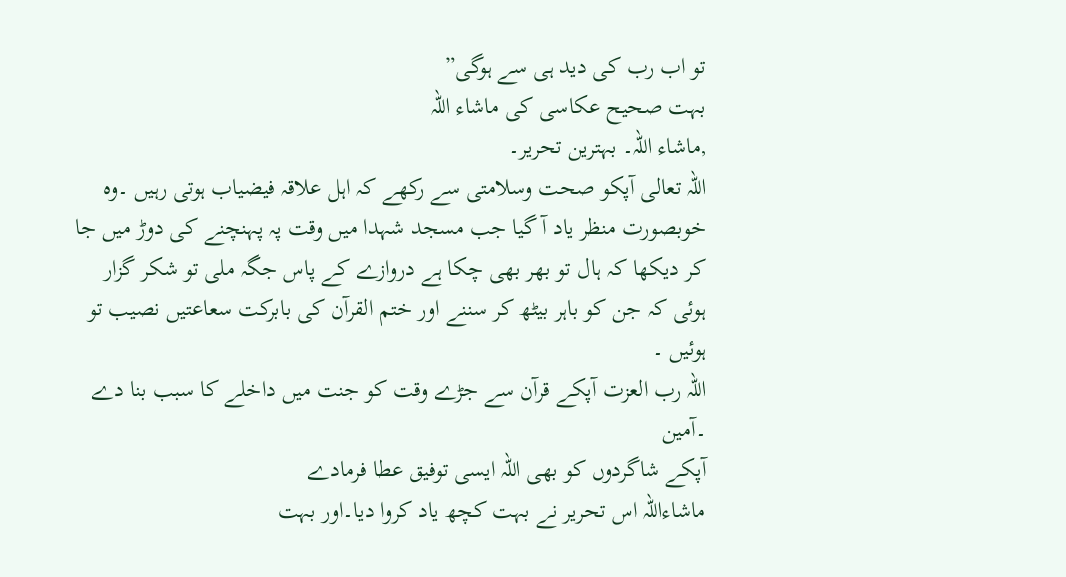تو اب رب کی دید ہی سے ہوگی”
بہت صحیح عکاسی کی ماشاء اللہ
,ماشاء اللہ۔ بہترین تحریر۔
اللہ تعالی آپکو صحت وسلامتی سے رکھے کہ اہل علاقہ فیضیاب ہوتی رہیں ۔وہ خوبصورت منظر یاد آ گیا جب مسجد شہدا میں وقت پہ پہنچنے کی دوڑ میں جا کر دیکھا کہ ہال تو بھر بھی چکا ہے دروازے کے پاس جگہ ملی تو شکر گزار ہوئی کہ جن کو باہر بیٹھ کر سننے اور ختم القرآن کی بابرکت سعاعتیں نصیب تو ہوئیں ۔
اللہ رب العزت آپکے قرآن سے جڑے وقت کو جنت میں داخلے کا سبب بنا دے ۔آمین
آپکے شاگردوں کو بھی اللہ ایسی توفیق عطا فرمادے
ماشاءاللہ اس تحریر نے بہت کچھ یاد کروا دیا۔اور بہت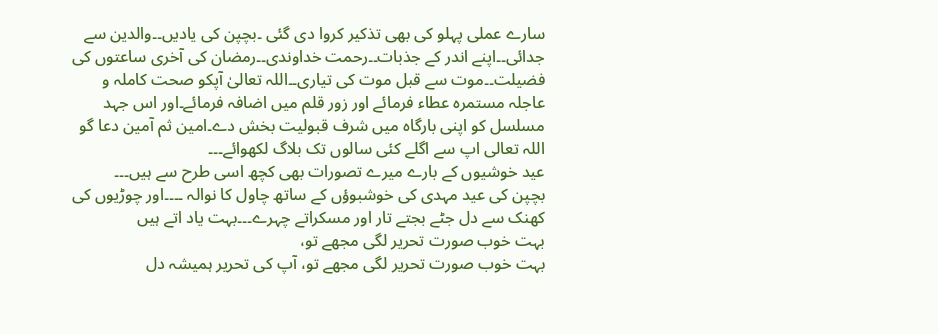سارے عملی پہلو کی بھی تذکیر کروا دی گئی ۔بچپن کی یادیں۔۔والدین سے جدائی۔۔اپنے اندر کے جذبات۔۔رحمت خداوندی۔۔رمضان کی آخری ساعتوں کی فضیلت۔۔موت سے قبل موت کی تیاری۔۔اللہ تعالیٰ آپکو صحت کاملہ و عاجلہ مستمرہ عطاء فرمائے اور زور قلم میں اضافہ فرمائے۔اور اس جہد مسلسل کو اپنی بارگاہ میں شرف قبولیت بخش دے۔امین ثم آمین دعا گو
اللہ تعالی اپ سے اگلے کئی سالوں تک بلاگ لکھوائے۔۔۔
عید خوشیوں کے بارے میرے تصورات بھی کچھ اسی طرح سے ہیں۔۔۔
بچپن کی عید مہدی کی خوشبوؤں کے ساتھ چاول کا نوالہ ۔۔۔۔اور چوڑیوں کی کھنک سے دل جٹے بجتے تار اور مسکراتے چہرے۔۔۔بہت یاد اتے ہیں
بہت خوب صورت تحریر لگی مجھے تو،
بہت خوب صورت تحریر لگی مجھے تو، آپ کی تحریر ہمیشہ دل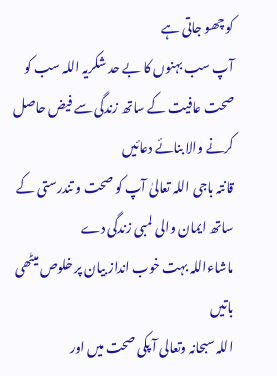کو چھو جاتی ہے
آپ سب بہنوں کا بے حد شکریہ اللہ سب کو صحت عافیت کے ساتھ زندگی سے فیض حاصل کرنے والا بنائے دعائیں
قانتہ باجی اللہ تعالیٰ آپ کو صحت و تندرستی کے ساتھ ایمان والی لمبی زندگی دے
ماشاءاللہ بہت خوب انداز بیان پر خلوص میٹھی باتیں
اللہ سبحانہ وتعالی آ پکی صحت میں اور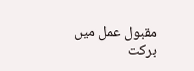مقبول عمل میں برکت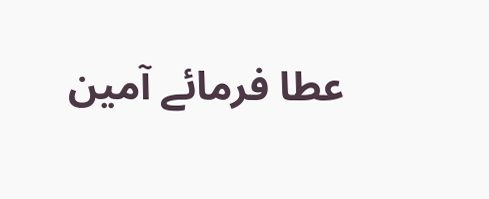عطا فرمائے آمین